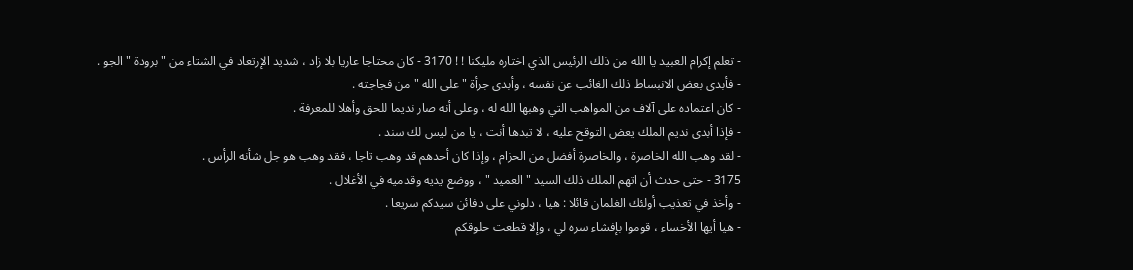- تعلم إكرام العبيد يا الله من ذلك الرئيس الذي اختاره مليكنا ! ! 3170 - كان محتاجا عاريا بلا زاد ، شديد الإرتعاد في الشتاء من " برودة " الجو .
- فأبدى بعض الانبساط ذلك الغائب عن نفسه ، وأبدى جرأة " على الله " من فجاجته .
- كان اعتماده على آلاف من المواهب التي وهبها الله له ، وعلى أنه صار نديما للحق وأهلا للمعرفة .
- فإذا أبدى نديم الملك يعض التوقح عليه ، لا تبدها أنت ، يا من ليس لك سند .
- لقد وهب الله الخاصرة ، والخاصرة أفضل من الحزام ، وإذا كان أحدهم قد وهب تاجا ، فقد وهب هو جل شأنه الرأس .
3175 - حتى حدث أن اتهم الملك ذلك السيد " العميد " ، ووضع يديه وقدميه في الأغلال .
- وأخذ في تعذيب أولئك الغلمان قائلا : هيا ، دلوني على دفائن سيدكم سريعا .
- هيا أيها الأخساء ، قوموا بإفشاء سره لي ، وإلا قطعت حلوقكم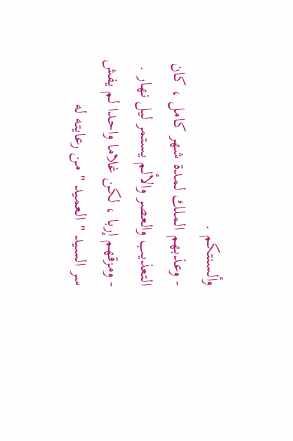وألسنتكم .
- وعذبهم الملك لمدة شهر كامل ، كان التعذيب والعصر والألم يستمر ليل نهار .
- ومزقهم إربا ، لكن غلاما واحدا لم يفش سر السيد " العميد " من رعايته له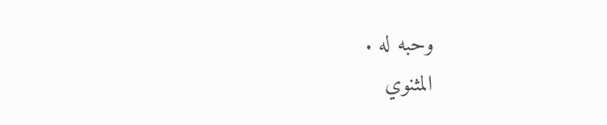وحبه له .
المثنوي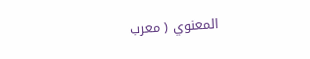المعنوي ( معرب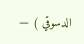الدسوقي ) —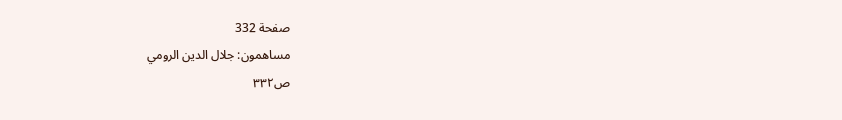صفحة 332
مساهمون: جلال الدين الرومي
ص٣٣٢